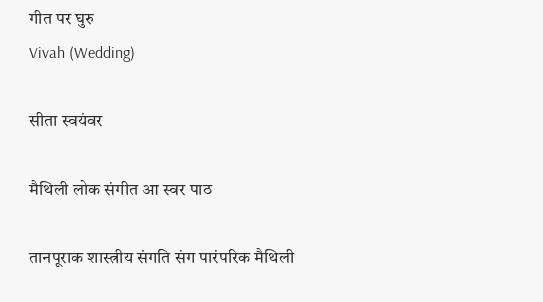गीत पर घुरु
Vivah (Wedding)

सीता स्वयंवर

मैथिली लोक संगीत आ स्वर पाठ

तानपूराक शास्त्रीय संगति संग पारंपरिक मैथिली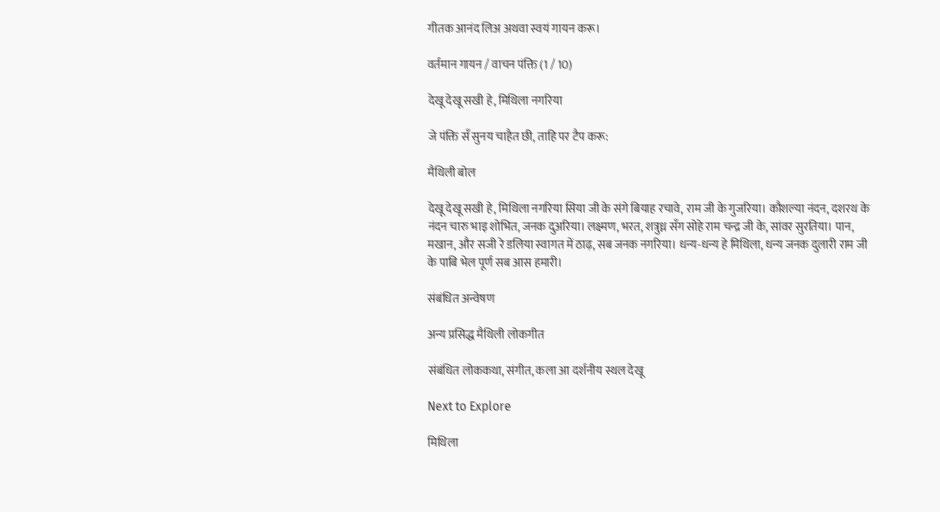गीतक आनंद लिअ अथवा स्वयं गायन करू।

वर्तमान गायन / वाचन पंक्ति (1 / 10)

देखू देखू सखी हे, मिथिला नगरिया

जे पंक्ति सँ सुनय चाहैत छी, ताहि पर टैप करू:

मैथिली बोल

देखू देखू सखी हे, मिथिला नगरिया सिया जी के संगे बियाह रचावे, राम जी के गुजरिया। कौशल्या नंदन, दशरथ के नंदन चारु भाइ शोभित, जनक दुअरिया। लक्ष्मण, भरत, शत्रुध्न सँग सोहे राम चन्द्र जी के, सांवर सुरतिया। पान, मखान, और सजी रे डलिया स्वागत में ठाढ़, सब जनक नगरिया। धन्य-धन्य हे मिथिला, धन्य जनक दुलारी राम जी के पाबि भेल पूर्ण सब आस हमारी।

संबंधित अन्वेषण

अन्य प्रसिद्ध मैथिली लोकगीत

संबंधित लोककथा, संगीत, कला आ दर्शनीय स्थल देखू

Next to Explore

मिथिला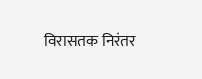विरासतक निरंतर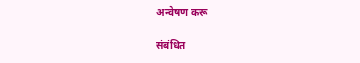अन्वेषण करू

संबंधित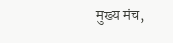मुख्य मंच,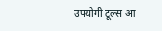उपयोगी टूल्स आ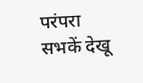परंपरा सभकें देखू